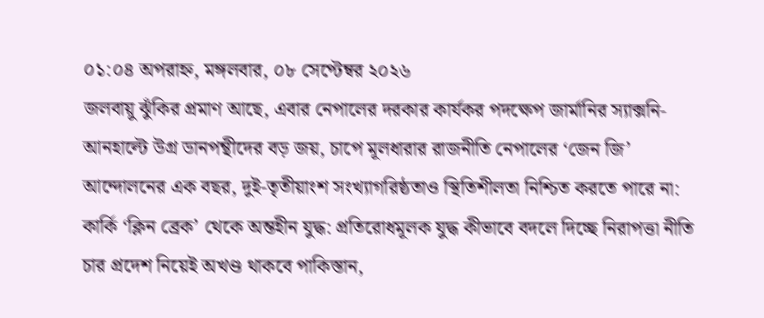০১:০৪ অপরাহ্ন, মঙ্গলবার, ০৮ সেপ্টেম্বর ২০২৬
জলবায়ু ঝুঁকির প্রমাণ আছে, এবার নেপালের দরকার কার্যকর পদক্ষেপ জার্মানির স্যাক্সনি-আনহাল্টে উগ্র ডানপন্থীদের বড় জয়, চাপে মূলধারার রাজনীতি নেপালের ‘জেন জি’ আন্দোলনের এক বছর, দুই-তৃতীয়াংশ সংখ্যাগরিষ্ঠতাও স্থিতিশীলতা নিশ্চিত করতে পারে না: কার্কি ‘ক্লিন ব্রেক’ থেকে অন্তহীন যুদ্ধ: প্রতিরোধমূলক যুদ্ধ কীভাবে বদলে দিচ্ছে নিরাপত্তা নীতি চার প্রদেশ নিয়েই অখণ্ড থাকবে পাকিস্তান,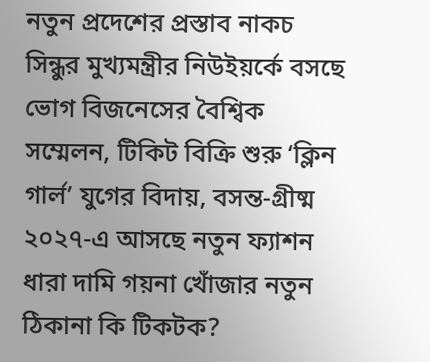নতুন প্রদেশের প্রস্তাব নাকচ সিন্ধুর মুখ্যমন্ত্রীর নিউইয়র্কে বসছে ভোগ বিজনেসের বৈশ্বিক সম্মেলন, টিকিট বিক্রি শুরু ‘ক্লিন গার্ল’ যুগের বিদায়, বসন্ত-গ্রীষ্ম ২০২৭-এ আসছে নতুন ফ্যাশন ধারা দামি গয়না খোঁজার নতুন ঠিকানা কি টিকটক?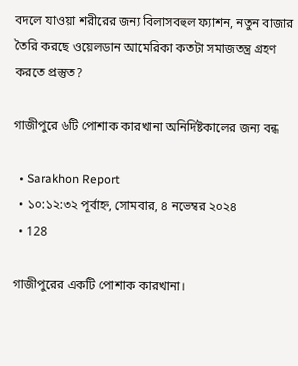বদলে যাওয়া শরীরের জন্য বিলাসবহুল ফ্যাশন, নতুন বাজার তৈরি করছে ওয়েলডান আমেরিকা কতটা সমাজতন্ত্র গ্রহণ করতে প্রস্তুত?

গাজীপুরে ৬টি পোশাক কারখানা অনির্দিষ্টকালের জন্য বন্ধ

  • Sarakhon Report
  • ১০:১২:৩২ পূর্বাহ্ন, সোমবার, ৪ নভেম্বর ২০২৪
  • 128

গাজীপুরের একটি পোশাক কারখানা।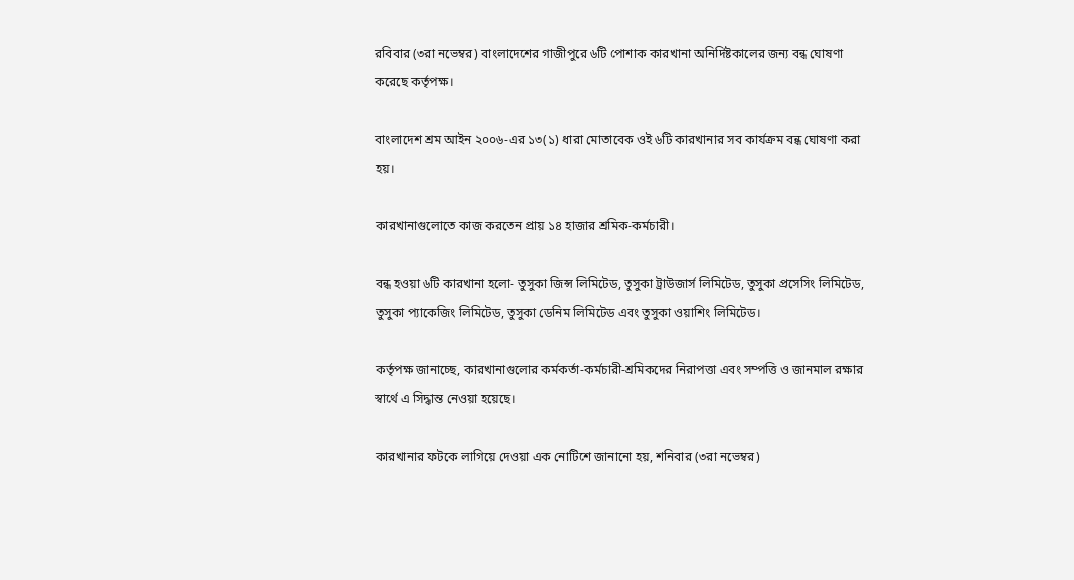রবিবার (৩রা নভেম্বর) বাংলাদেশের গাজীপুরে ৬টি পোশাক কারখানা অনির্দিষ্টকালের জন্য বন্ধ ঘোষণা করেছে কর্তৃপক্ষ।

বাংলাদেশ শ্রম আইন ২০০৬-এর ১৩(১) ধারা মোতাবেক ওই ৬টি কারখানার সব কার্যক্রম বন্ধ ঘোষণা করা হয়।

কারখানাগুলোতে কাজ করতেন প্রায় ১৪ হাজার শ্রমিক-কর্মচারী।

বন্ধ হওয়া ৬টি কারখানা হলো- তুসুকা জিন্স লিমিটেড, তুসুকা ট্রাউজার্স লিমিটেড, তুসুকা প্রসেসিং লিমিটেড, তুসুকা প্যাকেজিং লিমিটেড, তুসুকা ডেনিম লিমিটেড এবং তুসুকা ওয়াশিং লিমিটেড।

কর্তৃপক্ষ জানাচ্ছে, কারখানাগুলোর কর্মকর্তা-কর্মচারী-শ্রমিকদের নিরাপত্তা এবং সম্পত্তি ও জানমাল রক্ষার স্বার্থে এ সিদ্ধান্ত নেওয়া হয়েছে।

কারখানার ফটকে লাগিয়ে দেওয়া এক নোটিশে জানানো হয়, শনিবার (৩রা নভেম্বর)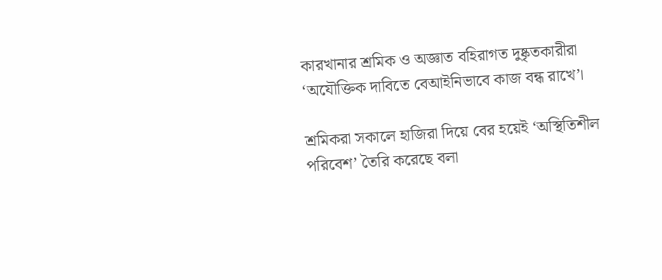কারখানার শ্রমিক ও অজ্ঞাত বহিরাগত দুষ্কৃতকারীরা ‘অযৌক্তিক দাবিতে বেআইনিভাবে কাজ বন্ধ রাখে’।

শ্রমিকরা সকালে হাজিরা দিয়ে বের হয়েই ‘অস্থিতিশীল পরিবেশ’ তৈরি করেছে বলা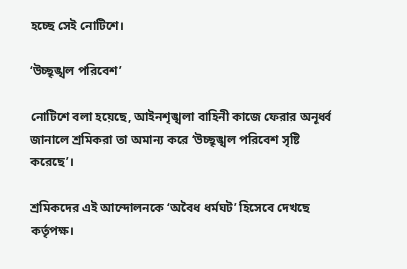হচ্ছে সেই নোটিশে।

‘উচ্ছৃঙ্খল পরিবেশ’

নোটিশে বলা হয়েছে, আইনশৃঙ্খলা বাহিনী কাজে ফেরার অনূর্ধ্ব জানালে শ্রমিকরা তা অমান্য করে ‘উচ্ছৃঙ্খল পরিবেশ সৃষ্টি করেছে’।

শ্রমিকদের এই আন্দোলনকে ‘অবৈধ ধর্মঘট’ হিসেবে দেখছে কর্তৃপক্ষ।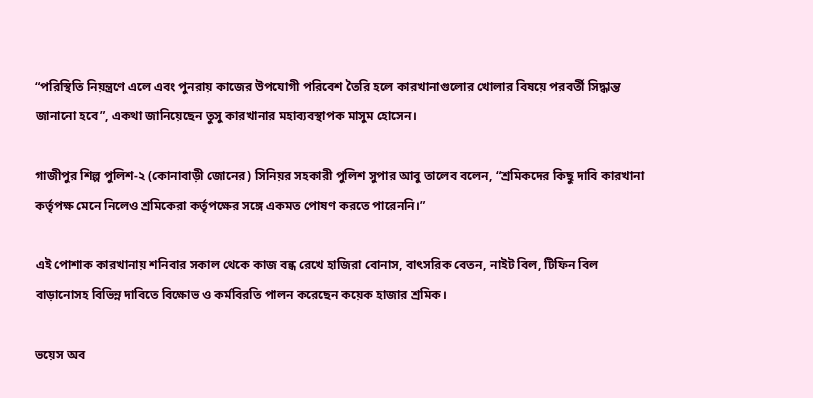“পরিস্থিতি নিয়ন্ত্রণে এলে এবং পুনরায় কাজের উপযোগী পরিবেশ তৈরি হলে কারখানাগুলোর খোলার বিষয়ে পরবর্তী সিদ্ধান্ত জানানো হবে”, একথা জানিয়েছেন তুসু কারখানার মহাব্যবস্থাপক মাসুম হোসেন।

গাজীপুর শিল্প পুলিশ-২ (কোনাবাড়ী জোনের) সিনিয়র সহকারী পুলিশ সুপার আবু তালেব বলেন, “শ্রমিকদের কিছু দাবি কারখানা কর্তৃপক্ষ মেনে নিলেও শ্রমিকেরা কর্তৃপক্ষের সঙ্গে একমত পোষণ করতে পারেননি।”

এই পোশাক কারখানায় শনিবার সকাল থেকে কাজ বন্ধ রেখে হাজিরা বোনাস, বাৎসরিক বেতন, নাইট বিল, টিফিন বিল বাড়ানোসহ বিভিন্ন দাবিতে বিক্ষোভ ও কর্মবিরতি পালন করেছেন কয়েক হাজার শ্রমিক।

ভয়েস অব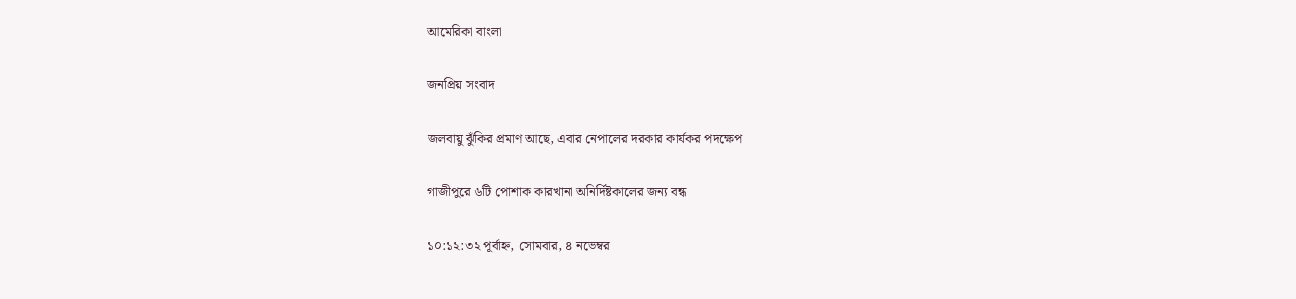আমেরিকা বাংলা

জনপ্রিয় সংবাদ

জলবায়ু ঝুঁকির প্রমাণ আছে, এবার নেপালের দরকার কার্যকর পদক্ষেপ

গাজীপুরে ৬টি পোশাক কারখানা অনির্দিষ্টকালের জন্য বন্ধ

১০:১২:৩২ পূর্বাহ্ন, সোমবার, ৪ নভেম্বর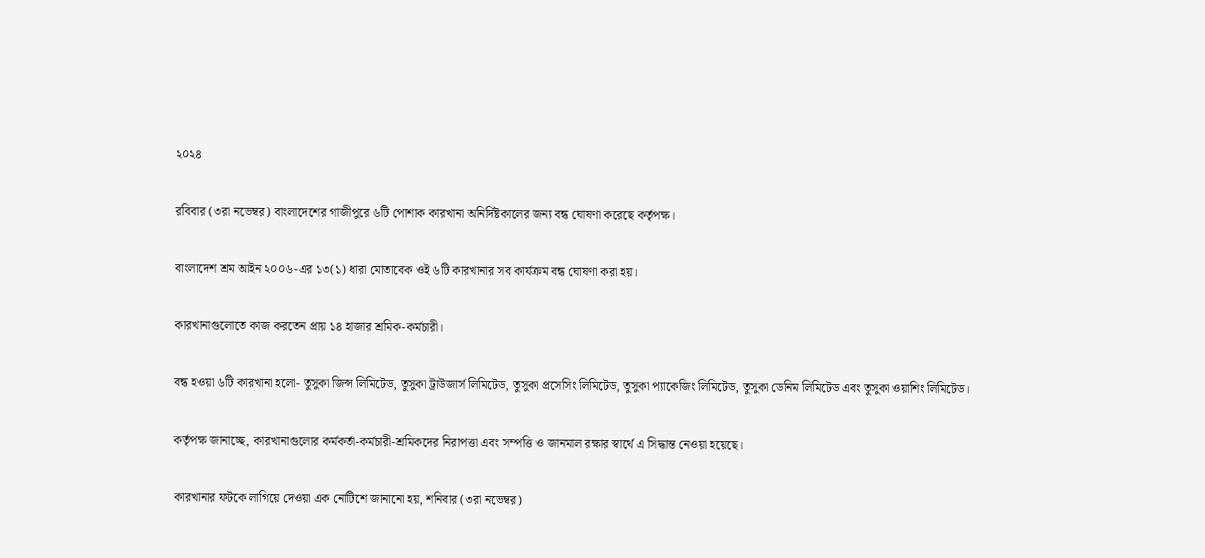২০২৪

রবিবার (৩রা নভেম্বর) বাংলাদেশের গাজীপুরে ৬টি পোশাক কারখানা অনির্দিষ্টকালের জন্য বন্ধ ঘোষণা করেছে কর্তৃপক্ষ।

বাংলাদেশ শ্রম আইন ২০০৬-এর ১৩(১) ধারা মোতাবেক ওই ৬টি কারখানার সব কার্যক্রম বন্ধ ঘোষণা করা হয়।

কারখানাগুলোতে কাজ করতেন প্রায় ১৪ হাজার শ্রমিক-কর্মচারী।

বন্ধ হওয়া ৬টি কারখানা হলো- তুসুকা জিন্স লিমিটেড, তুসুকা ট্রাউজার্স লিমিটেড, তুসুকা প্রসেসিং লিমিটেড, তুসুকা প্যাকেজিং লিমিটেড, তুসুকা ডেনিম লিমিটেড এবং তুসুকা ওয়াশিং লিমিটেড।

কর্তৃপক্ষ জানাচ্ছে, কারখানাগুলোর কর্মকর্তা-কর্মচারী-শ্রমিকদের নিরাপত্তা এবং সম্পত্তি ও জানমাল রক্ষার স্বার্থে এ সিদ্ধান্ত নেওয়া হয়েছে।

কারখানার ফটকে লাগিয়ে দেওয়া এক নোটিশে জানানো হয়, শনিবার (৩রা নভেম্বর)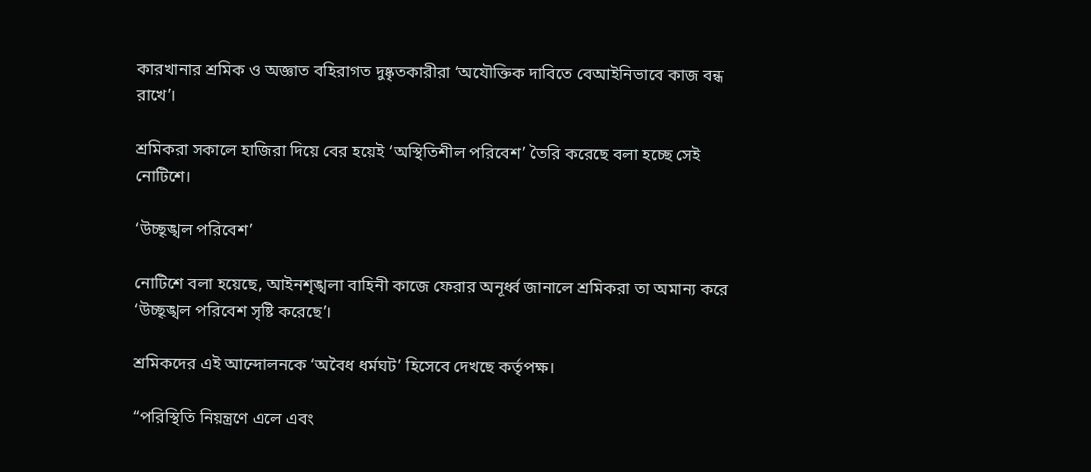কারখানার শ্রমিক ও অজ্ঞাত বহিরাগত দুষ্কৃতকারীরা ‘অযৌক্তিক দাবিতে বেআইনিভাবে কাজ বন্ধ রাখে’।

শ্রমিকরা সকালে হাজিরা দিয়ে বের হয়েই ‘অস্থিতিশীল পরিবেশ’ তৈরি করেছে বলা হচ্ছে সেই নোটিশে।

‘উচ্ছৃঙ্খল পরিবেশ’

নোটিশে বলা হয়েছে, আইনশৃঙ্খলা বাহিনী কাজে ফেরার অনূর্ধ্ব জানালে শ্রমিকরা তা অমান্য করে ‘উচ্ছৃঙ্খল পরিবেশ সৃষ্টি করেছে’।

শ্রমিকদের এই আন্দোলনকে ‘অবৈধ ধর্মঘট’ হিসেবে দেখছে কর্তৃপক্ষ।

“পরিস্থিতি নিয়ন্ত্রণে এলে এবং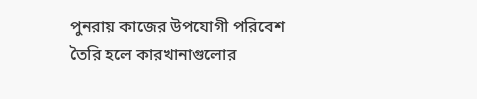পুনরায় কাজের উপযোগী পরিবেশ তৈরি হলে কারখানাগুলোর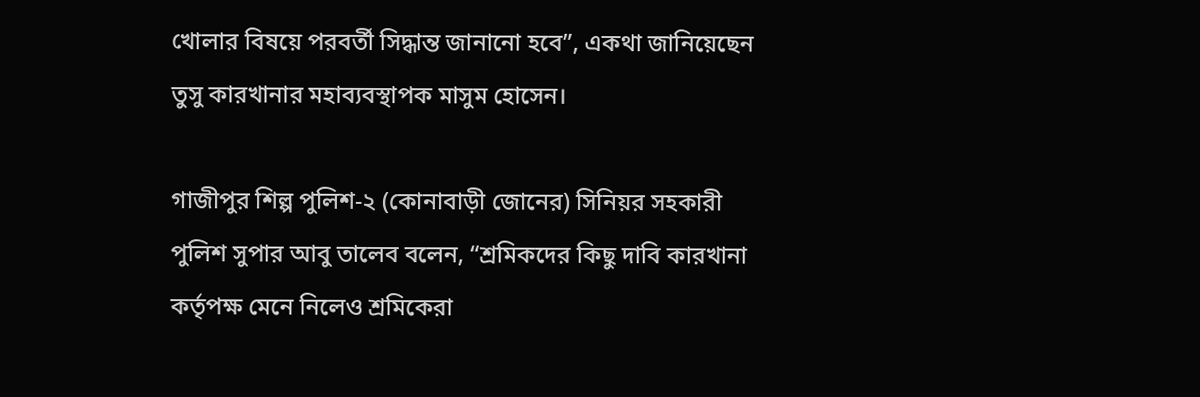খোলার বিষয়ে পরবর্তী সিদ্ধান্ত জানানো হবে”, একথা জানিয়েছেন তুসু কারখানার মহাব্যবস্থাপক মাসুম হোসেন।

গাজীপুর শিল্প পুলিশ-২ (কোনাবাড়ী জোনের) সিনিয়র সহকারী পুলিশ সুপার আবু তালেব বলেন, “শ্রমিকদের কিছু দাবি কারখানা কর্তৃপক্ষ মেনে নিলেও শ্রমিকেরা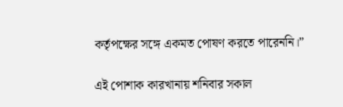কর্তৃপক্ষের সঙ্গে একমত পোষণ করতে পারেননি।”

এই পোশাক কারখানায় শনিবার সকাল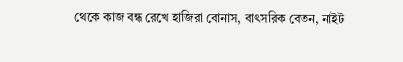থেকে কাজ বন্ধ রেখে হাজিরা বোনাস, বাৎসরিক বেতন, নাইট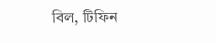বিল, টিফিন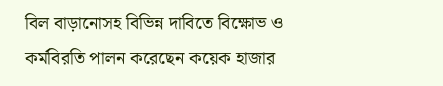বিল বাড়ানোসহ বিভিন্ন দাবিতে বিক্ষোভ ও কর্মবিরতি পালন করেছেন কয়েক হাজার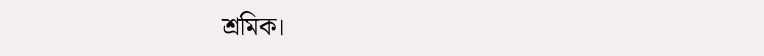শ্রমিক।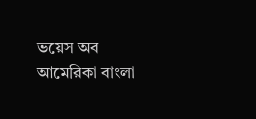ভয়েস অব আমেরিকা বাংলা